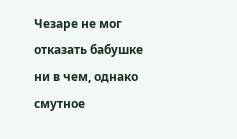Чезаре не мог отказать бабушке ни в чем, однако смутное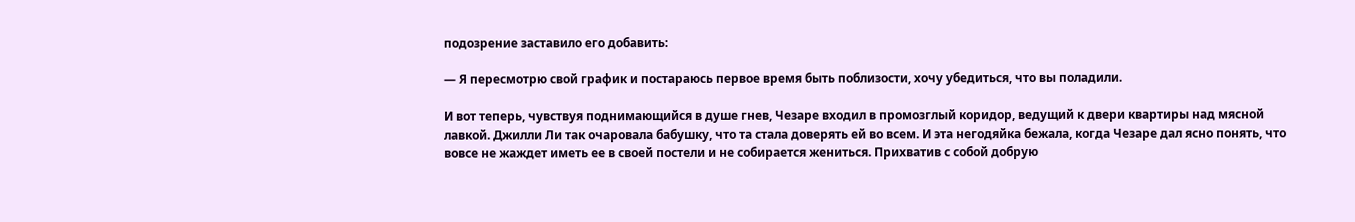подозрение заставило его добавить:

— Я пересмотрю свой график и постараюсь первое время быть поблизости, хочу убедиться, что вы поладили.

И вот теперь, чувствуя поднимающийся в душе гнев, Чезаре входил в промозглый коридор, ведущий к двери квартиры над мясной лавкой. Джилли Ли так очаровала бабушку, что та стала доверять ей во всем. И эта негодяйка бежала, когда Чезаре дал ясно понять, что вовсе не жаждет иметь ее в своей постели и не собирается жениться. Прихватив с собой добрую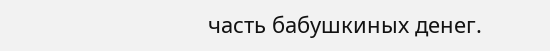часть бабушкиных денег.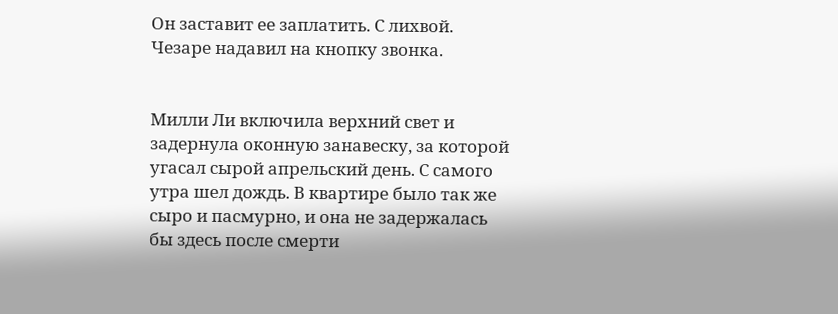Он заставит ее заплатить. С лихвой. Чезаре надавил на кнопку звонка.


Милли Ли включила верхний свет и задернула оконную занавеску, за которой угасал сырой апрельский день. С самого утра шел дождь. В квартире было так же сыро и пасмурно, и она не задержалась бы здесь после смерти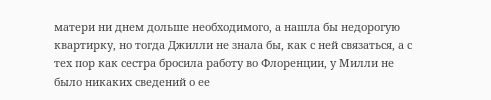матери ни днем дольше необходимого, а нашла бы недорогую квартирку, но тогда Джилли не знала бы, как с ней связаться, а с тех пор как сестра бросила работу во Флоренции, у Милли не было никаких сведений о ее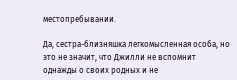местопребывании.

Да, сестра-близняшка легкомысленная особа, но это не значит, что Джилли не вспомнит однажды о своих родных и не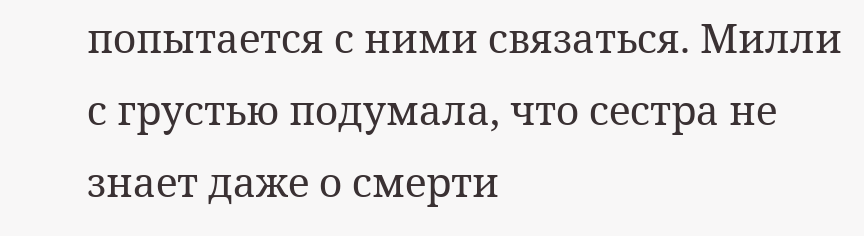попытается с ними связаться. Милли с грустью подумала, что сестра не знает даже о смерти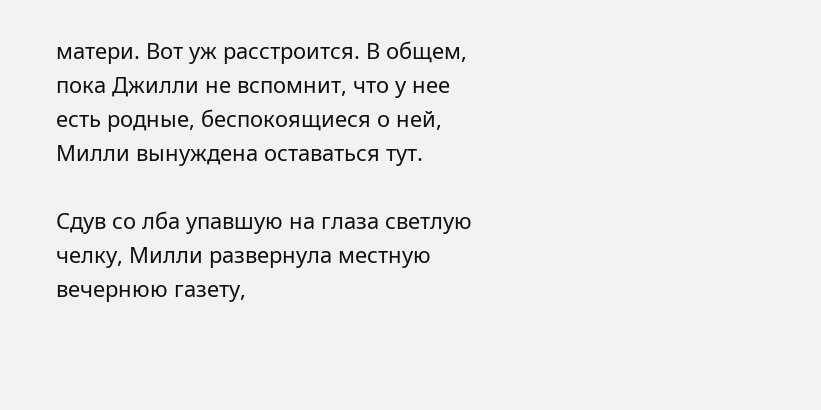матери. Вот уж расстроится. В общем, пока Джилли не вспомнит, что у нее есть родные, беспокоящиеся о ней, Милли вынуждена оставаться тут.

Сдув со лба упавшую на глаза светлую челку, Милли развернула местную вечернюю газету,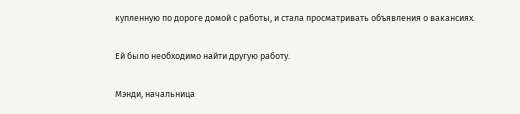купленную по дороге домой с работы, и стала просматривать объявления о вакансиях.

Ей было необходимо найти другую работу.

Мэнди, начальница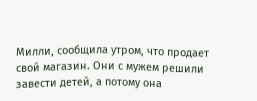Милли, сообщила утром, что продает свой магазин. Они с мужем решили завести детей, а потому она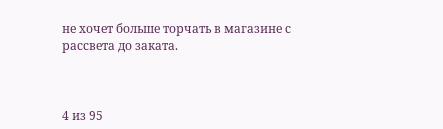не хочет больше торчать в магазине с рассвета до заката.



4 из 95